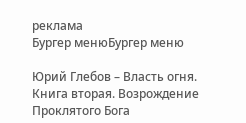реклама
Бургер менюБургер меню

Юрий Глебов – Власть огня. Книга вторая. Возрождение Проклятого Бога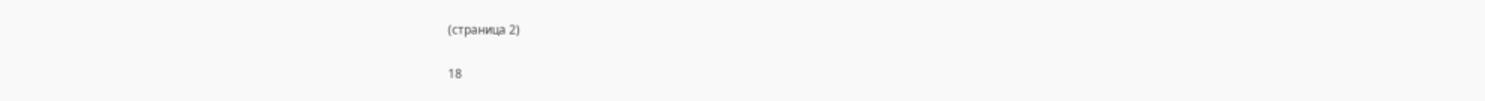(страница 2)

18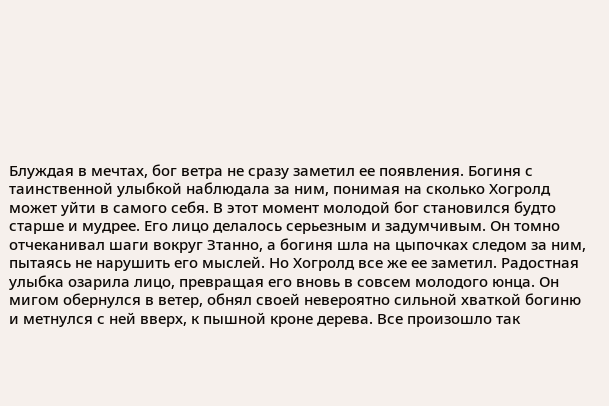Блуждая в мечтах, бог ветра не сразу заметил ее появления. Богиня с таинственной улыбкой наблюдала за ним, понимая на сколько Хогролд может уйти в самого себя. В этот момент молодой бог становился будто старше и мудрее. Его лицо делалось серьезным и задумчивым. Он томно отчеканивал шаги вокруг Зтанно, а богиня шла на цыпочках следом за ним, пытаясь не нарушить его мыслей. Но Хогролд все же ее заметил. Радостная улыбка озарила лицо, превращая его вновь в совсем молодого юнца. Он мигом обернулся в ветер, обнял своей невероятно сильной хваткой богиню и метнулся с ней вверх, к пышной кроне дерева. Все произошло так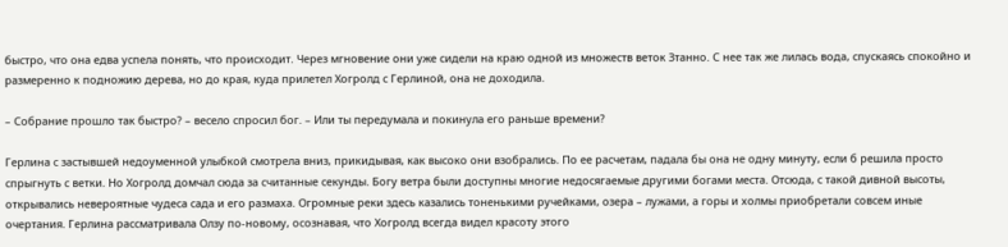быстро, что она едва успела понять, что происходит. Через мгновение они уже сидели на краю одной из множеств веток Зтанно. С нее так же лилась вода, спускаясь спокойно и размеренно к подножию дерева, но до края, куда прилетел Хогролд с Герлиной, она не доходила.

– Собрание прошло так быстро? – весело спросил бог. – Или ты передумала и покинула его раньше времени?

Герлина с застывшей недоуменной улыбкой смотрела вниз, прикидывая, как высоко они взобрались. По ее расчетам, падала бы она не одну минуту, если б решила просто спрыгнуть с ветки. Но Хогролд домчал сюда за считанные секунды. Богу ветра были доступны многие недосягаемые другими богами места. Отсюда, с такой дивной высоты, открывались невероятные чудеса сада и его размаха. Огромные реки здесь казались тоненькими ручейками, озера – лужами, а горы и холмы приобретали совсем иные очертания. Герлина рассматривала Олзу по-новому, осознавая, что Хогролд всегда видел красоту этого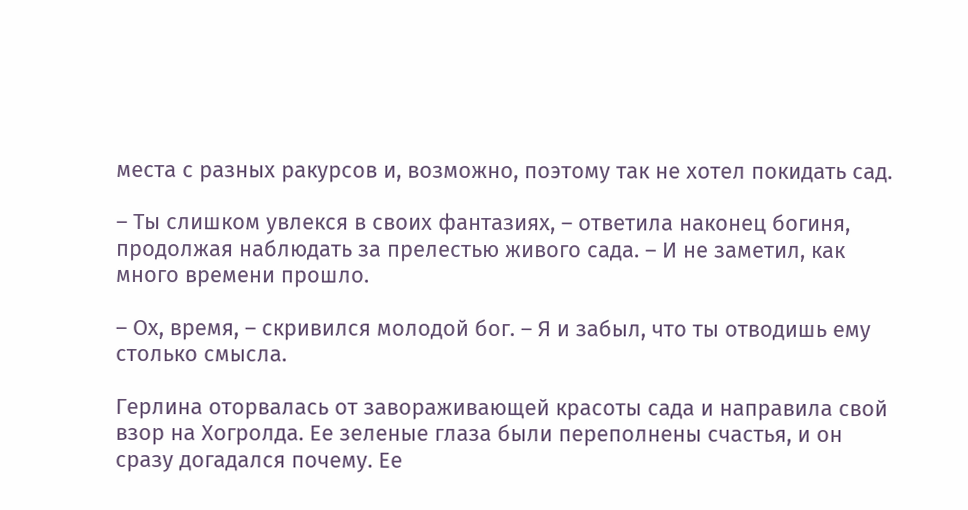места с разных ракурсов и, возможно, поэтому так не хотел покидать сад.

– Ты слишком увлекся в своих фантазиях, – ответила наконец богиня, продолжая наблюдать за прелестью живого сада. – И не заметил, как много времени прошло.

– Ох, время, – скривился молодой бог. – Я и забыл, что ты отводишь ему столько смысла.

Герлина оторвалась от завораживающей красоты сада и направила свой взор на Хогролда. Ее зеленые глаза были переполнены счастья, и он сразу догадался почему. Ее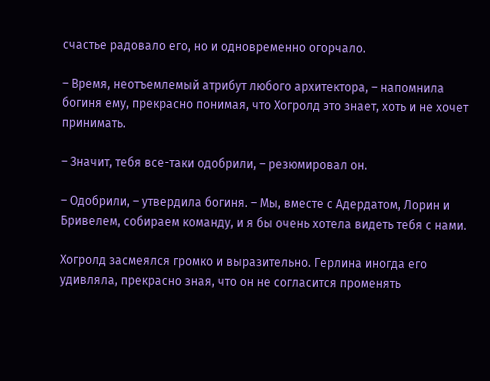счастье радовало его, но и одновременно огорчало.

– Время, неотъемлемый атрибут любого архитектора, – напомнила богиня ему, прекрасно понимая, что Хогролд это знает, хоть и не хочет принимать.

– Значит, тебя все-таки одобрили, – резюмировал он.

– Одобрили, – утвердила богиня. – Мы, вместе с Адердатом, Лорин и Бривелем, собираем команду, и я бы очень хотела видеть тебя с нами.

Хогролд засмеялся громко и выразительно. Герлина иногда его удивляла, прекрасно зная, что он не согласится променять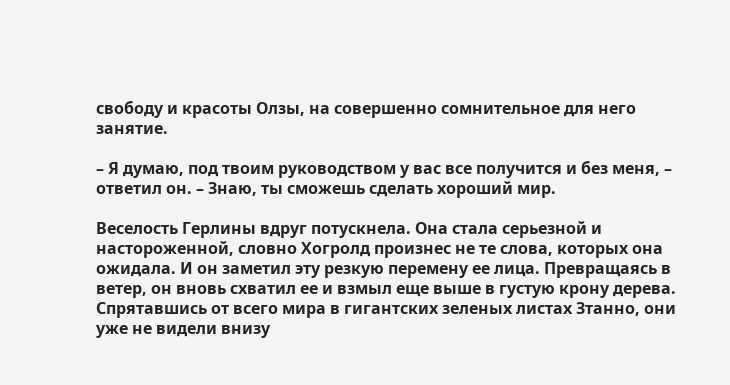свободу и красоты Олзы, на совершенно сомнительное для него занятие.

– Я думаю, под твоим руководством у вас все получится и без меня, – ответил он. – Знаю, ты сможешь сделать хороший мир.

Веселость Герлины вдруг потускнела. Она стала серьезной и настороженной, словно Хогролд произнес не те слова, которых она ожидала. И он заметил эту резкую перемену ее лица. Превращаясь в ветер, он вновь схватил ее и взмыл еще выше в густую крону дерева. Спрятавшись от всего мира в гигантских зеленых листах Зтанно, они уже не видели внизу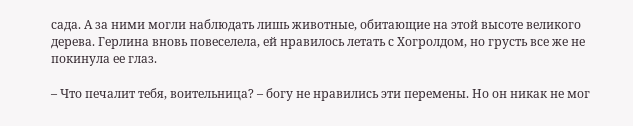сада. А за ними могли наблюдать лишь животные, обитающие на этой высоте великого дерева. Герлина вновь повеселела, ей нравилось летать с Хогролдом, но грусть все же не покинула ее глаз.

– Что печалит тебя, воительница? – богу не нравились эти перемены. Но он никак не мог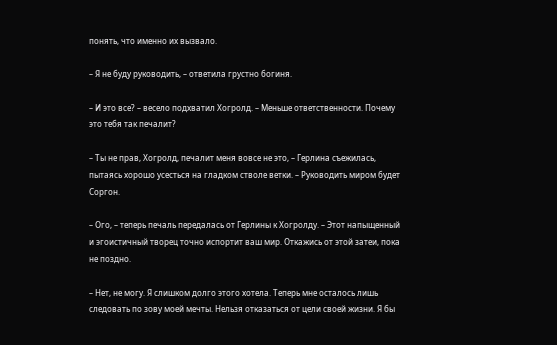понять, что именно их вызвало.

– Я не буду руководить, – ответила грустно богиня.

– И это все? – весело подхватил Хогролд. – Меньше ответственности. Почему это тебя так печалит?

– Ты не прав, Хогролд, печалит меня вовсе не это, – Герлина съежилась, пытаясь хорошо усесться на гладком стволе ветки. – Руководить миром будет Соргон.

– Ого, – теперь печаль передалась от Герлины к Хогролду. – Этот напыщенный и эгоистичный творец точно испортит ваш мир. Откажись от этой затеи, пока не поздно.

– Нет, не могу. Я слишком долго этого хотела. Теперь мне осталось лишь следовать по зову моей мечты. Нельзя отказаться от цели своей жизни. Я бы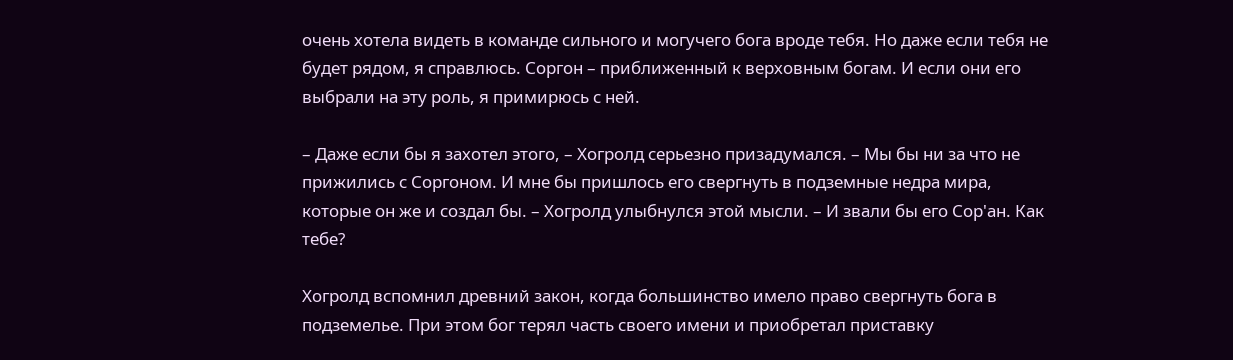очень хотела видеть в команде сильного и могучего бога вроде тебя. Но даже если тебя не будет рядом, я справлюсь. Соргон – приближенный к верховным богам. И если они его выбрали на эту роль, я примирюсь с ней.

– Даже если бы я захотел этого, – Хогролд серьезно призадумался. – Мы бы ни за что не прижились с Соргоном. И мне бы пришлось его свергнуть в подземные недра мира, которые он же и создал бы. – Хогролд улыбнулся этой мысли. – И звали бы его Сор'ан. Как тебе?

Хогролд вспомнил древний закон, когда большинство имело право свергнуть бога в подземелье. При этом бог терял часть своего имени и приобретал приставку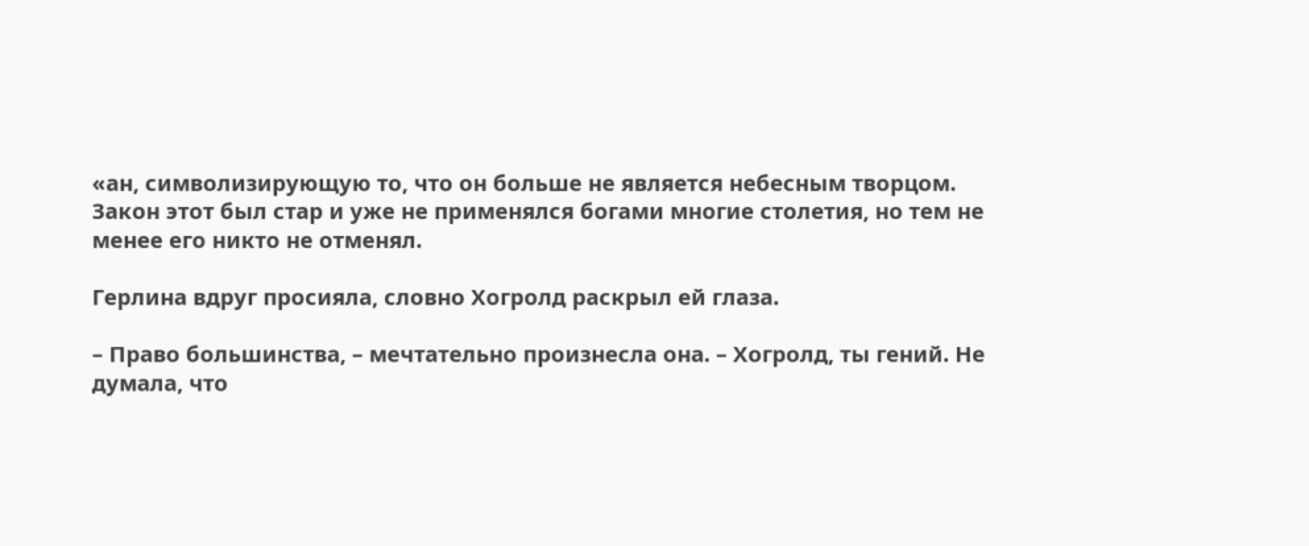«ан, символизирующую то, что он больше не является небесным творцом. Закон этот был стар и уже не применялся богами многие столетия, но тем не менее его никто не отменял.

Герлина вдруг просияла, словно Хогролд раскрыл ей глаза.

– Право большинства, – мечтательно произнесла она. – Хогролд, ты гений. Не думала, что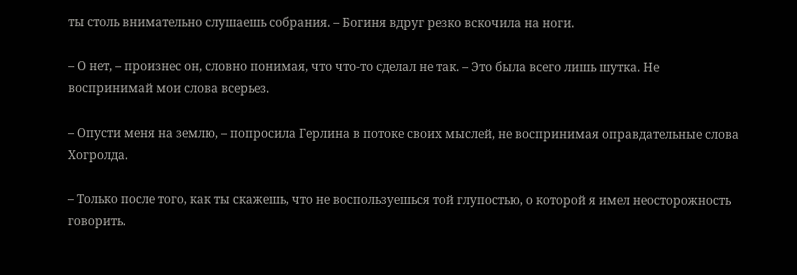ты столь внимательно слушаешь собрания. – Богиня вдруг резко вскочила на ноги.

– О нет, – произнес он, словно понимая, что что-то сделал не так. – Это была всего лишь шутка. Не воспринимай мои слова всерьез.

– Опусти меня на землю, – попросила Герлина в потоке своих мыслей, не воспринимая оправдательные слова Хогролда.

– Только после того, как ты скажешь, что не воспользуешься той глупостью, о которой я имел неосторожность говорить.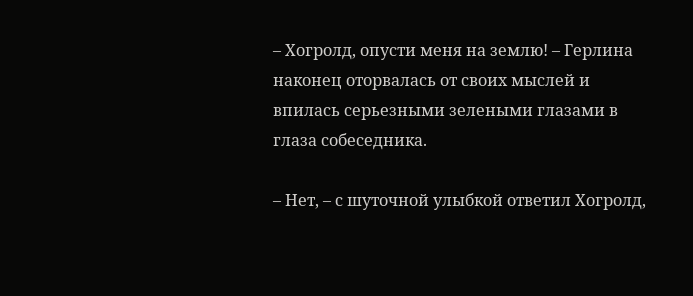– Хогролд, опусти меня на землю! – Герлина наконец оторвалась от своих мыслей и впилась серьезными зелеными глазами в глаза собеседника.

– Нет, – с шуточной улыбкой ответил Хогролд,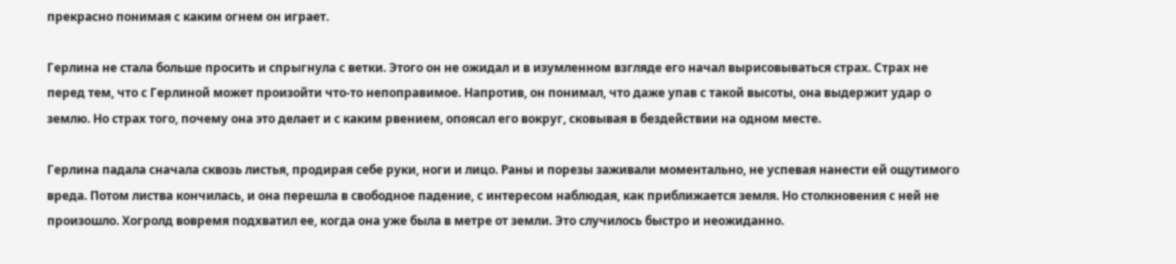прекрасно понимая с каким огнем он играет.

Герлина не стала больше просить и спрыгнула с ветки. Этого он не ожидал и в изумленном взгляде его начал вырисовываться страх. Страх не перед тем, что с Герлиной может произойти что-то непоправимое. Напротив, он понимал, что даже упав с такой высоты, она выдержит удар о землю. Но страх того, почему она это делает и с каким рвением, опоясал его вокруг, сковывая в бездействии на одном месте.

Герлина падала сначала сквозь листья, продирая себе руки, ноги и лицо. Раны и порезы заживали моментально, не успевая нанести ей ощутимого вреда. Потом листва кончилась, и она перешла в свободное падение, с интересом наблюдая, как приближается земля. Но столкновения с ней не произошло. Хогролд вовремя подхватил ее, когда она уже была в метре от земли. Это случилось быстро и неожиданно.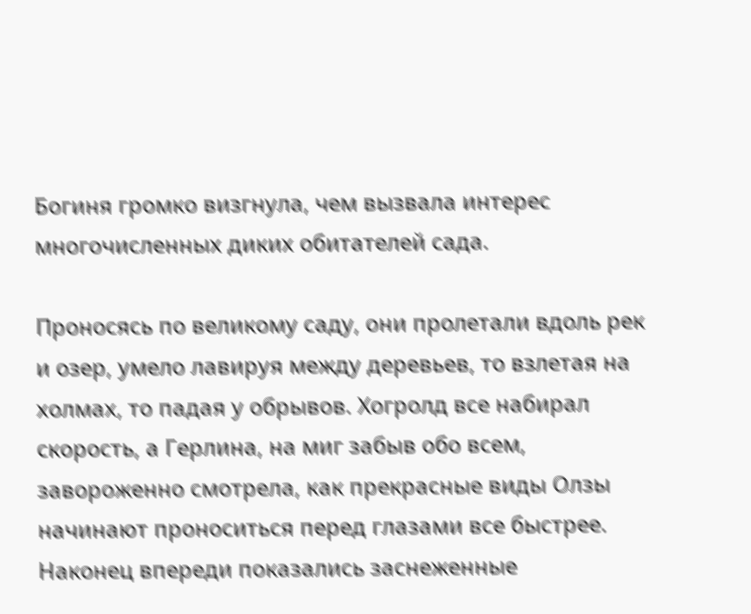Богиня громко визгнула, чем вызвала интерес многочисленных диких обитателей сада.

Проносясь по великому саду, они пролетали вдоль рек и озер, умело лавируя между деревьев, то взлетая на холмах, то падая у обрывов. Хогролд все набирал скорость, а Герлина, на миг забыв обо всем, завороженно смотрела, как прекрасные виды Олзы начинают проноситься перед глазами все быстрее. Наконец впереди показались заснеженные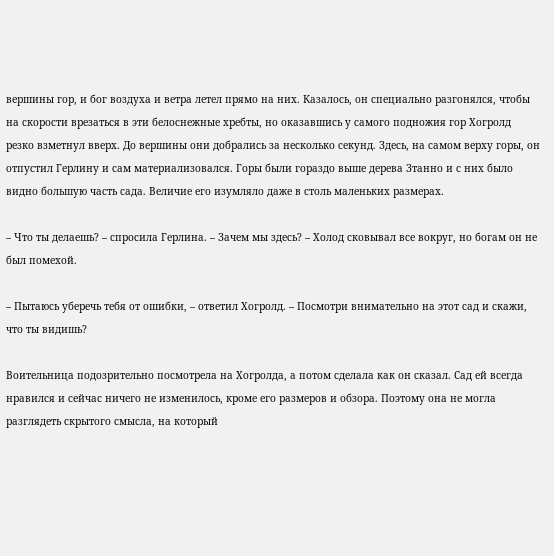вершины гор, и бог воздуха и ветра летел прямо на них. Казалось, он специально разгонялся, чтобы на скорости врезаться в эти белоснежные хребты, но оказавшись у самого подножия гор Хогролд резко взметнул вверх. До вершины они добрались за несколько секунд. Здесь, на самом верху горы, он отпустил Герлину и сам материализовался. Горы были гораздо выше дерева Зтанно и с них было видно большую часть сада. Величие его изумляло даже в столь маленьких размерах.

– Что ты делаешь? – спросила Герлина. – Зачем мы здесь? – Холод сковывал все вокруг, но богам он не был помехой.

– Пытаюсь уберечь тебя от ошибки, – ответил Хогролд. – Посмотри внимательно на этот сад и скажи, что ты видишь?

Воительница подозрительно посмотрела на Хогролда, а потом сделала как он сказал. Сад ей всегда нравился и сейчас ничего не изменилось, кроме его размеров и обзора. Поэтому она не могла разглядеть скрытого смысла, на который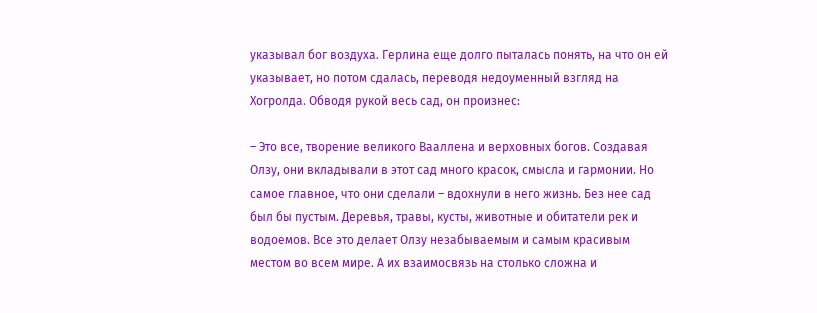указывал бог воздуха. Герлина еще долго пыталась понять, на что он ей указывает, но потом сдалась, переводя недоуменный взгляд на Хогролда. Обводя рукой весь сад, он произнес:

– Это все, творение великого Вааллена и верховных богов. Создавая Олзу, они вкладывали в этот сад много красок, смысла и гармонии. Но самое главное, что они сделали – вдохнули в него жизнь. Без нее сад был бы пустым. Деревья, травы, кусты, животные и обитатели рек и водоемов. Все это делает Олзу незабываемым и самым красивым местом во всем мире. А их взаимосвязь на столько сложна и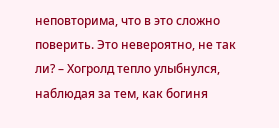неповторима, что в это сложно поверить. Это невероятно, не так ли? – Хогролд тепло улыбнулся, наблюдая за тем, как богиня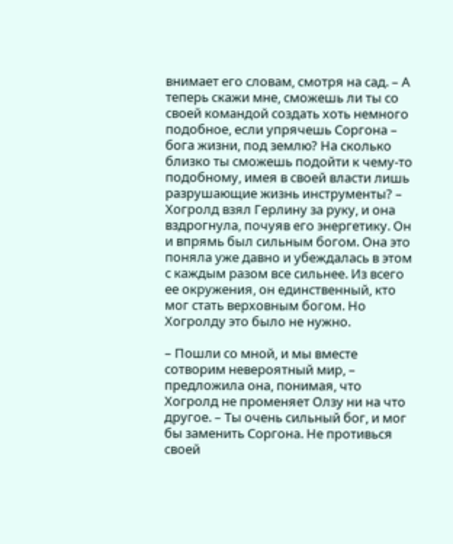внимает его словам, смотря на сад. – А теперь скажи мне, сможешь ли ты со своей командой создать хоть немного подобное, если упрячешь Соргона – бога жизни, под землю? На сколько близко ты сможешь подойти к чему-то подобному, имея в своей власти лишь разрушающие жизнь инструменты? – Хогролд взял Герлину за руку, и она вздрогнула, почуяв его энергетику. Он и впрямь был сильным богом. Она это поняла уже давно и убеждалась в этом с каждым разом все сильнее. Из всего ее окружения, он единственный, кто мог стать верховным богом. Но Хогролду это было не нужно.

– Пошли со мной, и мы вместе сотворим невероятный мир, – предложила она, понимая, что Хогролд не променяет Олзу ни на что другое. – Ты очень сильный бог, и мог бы заменить Соргона. Не противься своей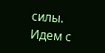силы. Идем с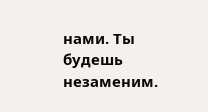нами. Ты будешь незаменим.